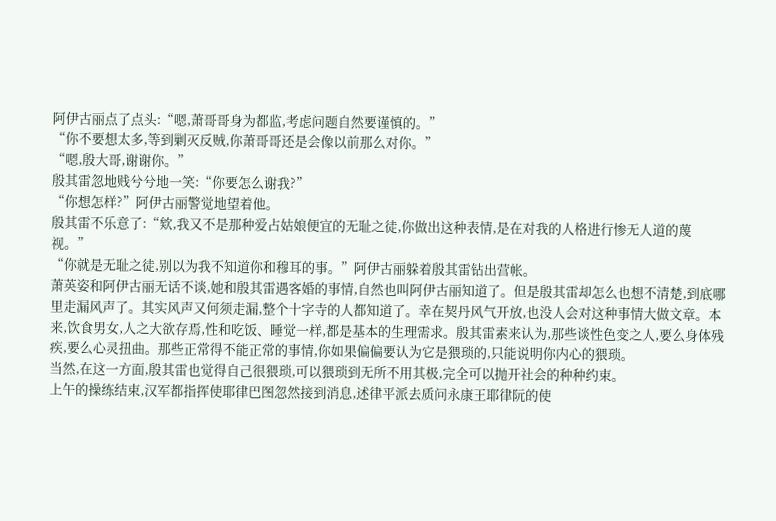阿伊古丽点了点头:“嗯,萧哥哥身为都监,考虑问题自然要谨慎的。”
“你不要想太多,等到剿灭反贼,你萧哥哥还是会像以前那么对你。”
“嗯,殷大哥,谢谢你。”
殷其雷忽地贱兮兮地一笑:“你要怎么谢我?”
“你想怎样?”阿伊古丽警觉地望着他。
殷其雷不乐意了:“欸,我又不是那种爱占姑娘便宜的无耻之徒,你做出这种表情,是在对我的人格进行惨无人道的蔑视。”
“你就是无耻之徒,别以为我不知道你和穆耳的事。”阿伊古丽躲着殷其雷钻出营帐。
萧英姿和阿伊古丽无话不谈,她和殷其雷遇客婚的事情,自然也叫阿伊古丽知道了。但是殷其雷却怎么也想不清楚,到底哪里走漏风声了。其实风声又何须走漏,整个十字寺的人都知道了。幸在契丹风气开放,也没人会对这种事情大做文章。本来,饮食男女,人之大欲存焉,性和吃饭、睡觉一样,都是基本的生理需求。殷其雷素来认为,那些谈性色变之人,要么身体残疾,要么心灵扭曲。那些正常得不能正常的事情,你如果偏偏要认为它是猥琐的,只能说明你内心的猥琐。
当然,在这一方面,殷其雷也觉得自己很猥琐,可以猥琐到无所不用其极,完全可以抛开社会的种种约束。
上午的操练结束,汉军都指挥使耶律巴图忽然接到消息,述律平派去质问永康王耶律阮的使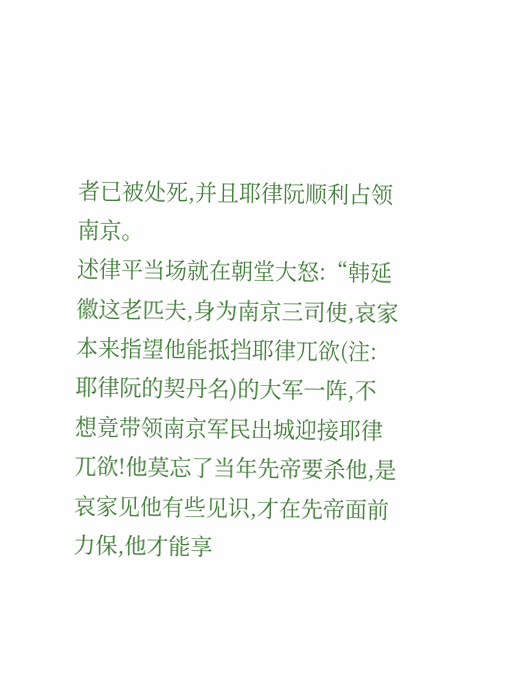者已被处死,并且耶律阮顺利占领南京。
述律平当场就在朝堂大怒:“韩延徽这老匹夫,身为南京三司使,哀家本来指望他能抵挡耶律兀欲(注:耶律阮的契丹名)的大军一阵,不想竟带领南京军民出城迎接耶律兀欲!他莫忘了当年先帝要杀他,是哀家见他有些见识,才在先帝面前力保,他才能享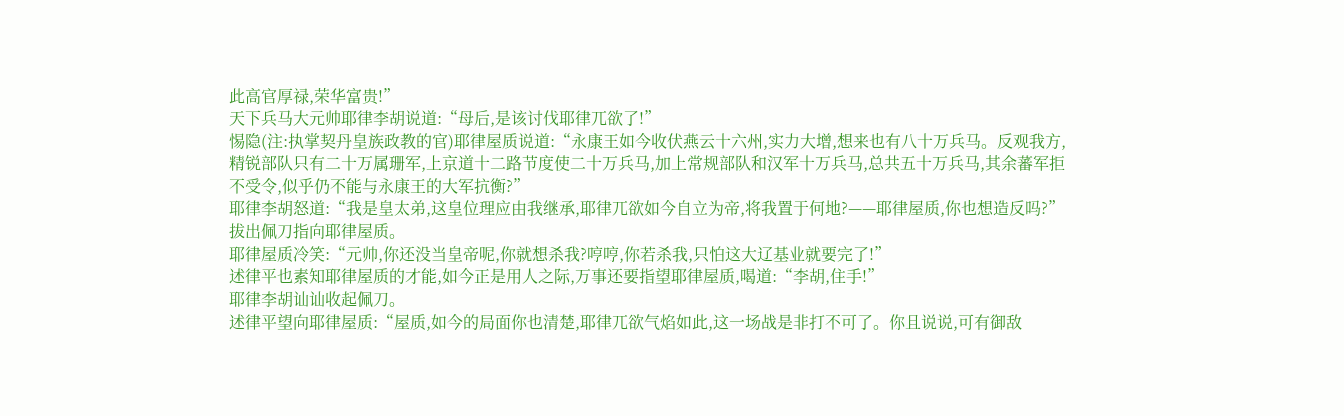此高官厚禄,荣华富贵!”
天下兵马大元帅耶律李胡说道:“母后,是该讨伐耶律兀欲了!”
惕隐(注:执掌契丹皇族政教的官)耶律屋质说道:“永康王如今收伏燕云十六州,实力大增,想来也有八十万兵马。反观我方,精锐部队只有二十万属珊军,上京道十二路节度使二十万兵马,加上常规部队和汉军十万兵马,总共五十万兵马,其余蕃军拒不受令,似乎仍不能与永康王的大军抗衡?”
耶律李胡怒道:“我是皇太弟,这皇位理应由我继承,耶律兀欲如今自立为帝,将我置于何地?——耶律屋质,你也想造反吗?”拔出佩刀指向耶律屋质。
耶律屋质冷笑:“元帅,你还没当皇帝呢,你就想杀我?哼哼,你若杀我,只怕这大辽基业就要完了!”
述律平也素知耶律屋质的才能,如今正是用人之际,万事还要指望耶律屋质,喝道:“李胡,住手!”
耶律李胡讪讪收起佩刀。
述律平望向耶律屋质:“屋质,如今的局面你也清楚,耶律兀欲气焰如此,这一场战是非打不可了。你且说说,可有御敌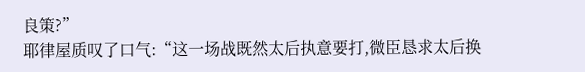良策?”
耶律屋质叹了口气:“这一场战既然太后执意要打,微臣恳求太后换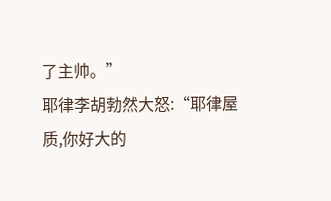了主帅。”
耶律李胡勃然大怒:“耶律屋质,你好大的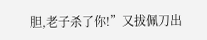胆,老子杀了你!”又拔佩刀出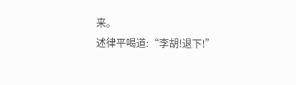来。
述律平喝道:“李胡!退下!”